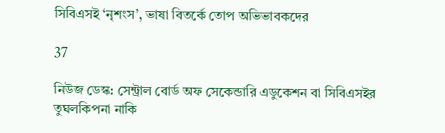সিবিএসই ‘নৃশংস’, ভাষা বিতর্কে তোপ অভিভাবকদের

37

নিউজ ডেস্ক: সেন্ট্রাল বোর্ড অফ সেকেন্ডারি এডুকেশন বা সিবিএসইর তুঘলকিপনা নাকি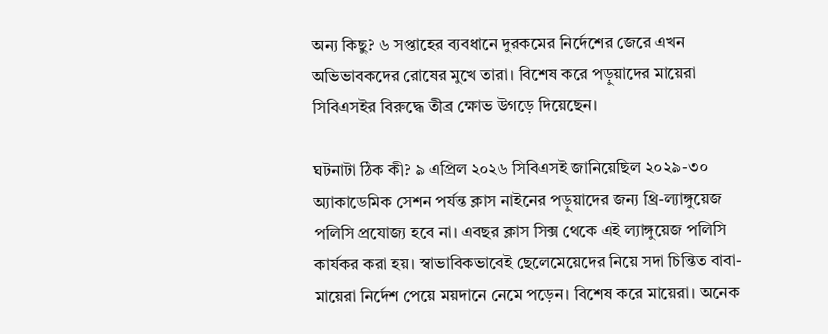অন্য কিছু? ৬ সপ্তাহের ব্যবধানে দুরকমের নির্দেশের জেরে এখন অভিভাবকদের রোষের মুখে তারা। বিশেষ করে পড়ুয়াদের মায়েরা সিবিএসইর বিরুদ্ধে তীব্র ক্ষোভ উগড়ে দিয়েছেন।

ঘটনাটা ঠিক কী? ৯ এপ্রিল ২০২৬ সিবিএসই জানিয়েছিল ২০২৯-৩০ অ্যাকাডেমিক সেশন পর্যন্ত ক্লাস নাইনের পড়ুয়াদের জন্য থ্রি-ল্যাঙ্গুয়েজ পলিসি প্রযোজ্য হবে না। এবছর ক্লাস সিক্স থেকে এই ল্যাঙ্গুয়েজ পলিসি কার্যকর করা হয়। স্বাভাবিকভাবেই ছেলেমেয়েদের নিয়ে সদা চিন্তিত বাবা-মায়েরা নির্দেশ পেয়ে ময়দানে নেমে পড়েন। বিশেষ করে মায়েরা। অনেক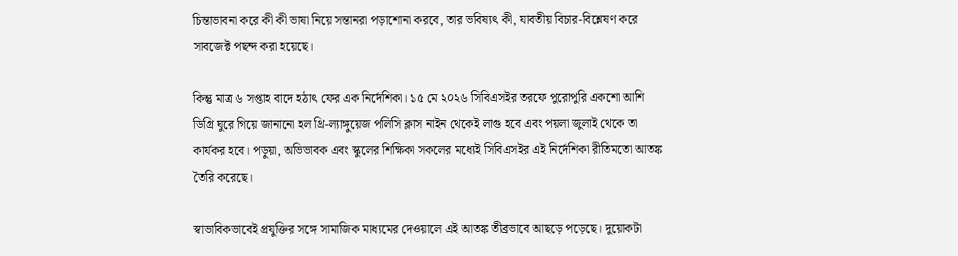চিন্তাভাবনা করে কী কী ভাষা নিয়ে সন্তানরা পড়াশোনা করবে, তার ভবিষ্যৎ কী, যাবতীয় বিচার-বিশ্লেষণ করে সাবজেক্ট পছন্দ করা হয়েছে।

কিন্তু মাত্র ৬ সপ্তাহ বাদে হঠাৎ ফের এক নির্দেশিকা। ১৫ মে ২০২৬ সিবিএসইর তরফে পুরোপুরি একশো আশি ডিগ্রি ঘুরে গিয়ে জানানো হল থ্রি-ল্যাঙ্গুয়েজ পলিসি ক্লাস নাইন থেকেই লাগু হবে এবং পয়লা জুলাই থেকে তা কার্যকর হবে। পড়ুয়া, অভিভাবক এবং স্কুলের শিক্ষিকা সকলের মধ্যেই সিবিএসইর এই নির্দেশিকা রীতিমতো আতঙ্ক তৈরি করেছে।

স্বাভাবিকভাবেই প্রযুক্তির সঙ্গে সামাজিক মাধ্যমের দেওয়ালে এই আতঙ্ক তীব্রভাবে আছড়ে পড়েছে। দুয়োকটা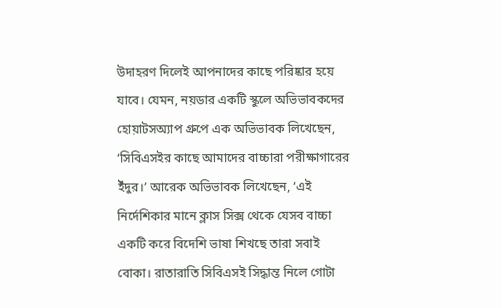উদাহরণ দিলেই আপনাদের কাছে পরিষ্কার হয়ে যাবে। যেমন, নয়ডার একটি স্কুলে অভিভাবকদের হোয়াটসঅ্যাপ গ্রুপে এক অভিভাবক লিখেছেন, ‘সিবিএসইর কাছে আমাদের বাচ্চারা পরীক্ষাগারের ইঁদুর।’ আরেক অভিভাবক লিখেছেন, ‘এই নির্দেশিকার মানে ক্লাস সিক্স থেকে যেসব বাচ্চা একটি করে বিদেশি ভাষা শিখছে তারা সবাই বোকা। রাতারাতি সিবিএসই সিদ্ধান্ত নিলে গোটা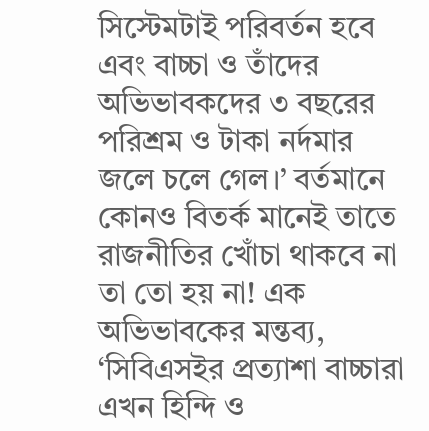সিস্টেমটাই পরিবর্তন হবে এবং বাচ্চা ও তাঁদের অভিভাবকদের ৩ বছরের পরিশ্রম ও টাকা নর্দমার জলে চলে গেল।’ বর্তমানে কোনও বিতর্ক মানেই তাতে রাজনীতির খোঁচা থাকবে না তা তো হয় না! এক অভিভাবকের মন্তব্য, ‘সিবিএসইর প্রত্যাশা বাচ্চারা এখন হিন্দি ও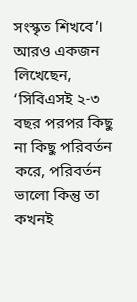সংস্কৃত শিখবে’। আরও একজন লিখেছেন, ‘সিবিএসই ২-৩ বছর পরপর কিছু না কিছু পরিবর্তন করে, পরিবর্তন ভালো কিন্তু তা কখনই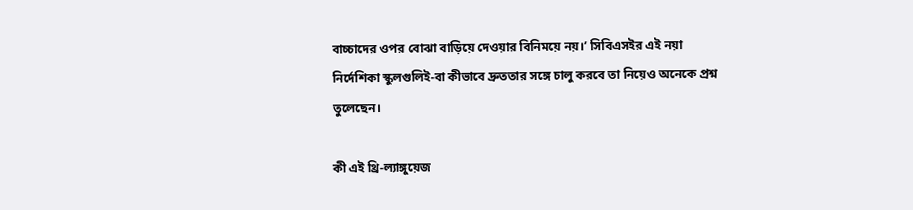বাচ্চাদের ওপর বোঝা বাড়িয়ে দেওয়ার বিনিময়ে নয়।’ সিবিএসইর এই নয়া নির্দেশিকা স্কুলগুলিই-বা কীভাবে দ্রুততার সঙ্গে চালু করবে তা নিয়েও অনেকে প্রশ্ন তুলেছেন।

কী এই থ্রি-ল্যাঙ্গুয়েজ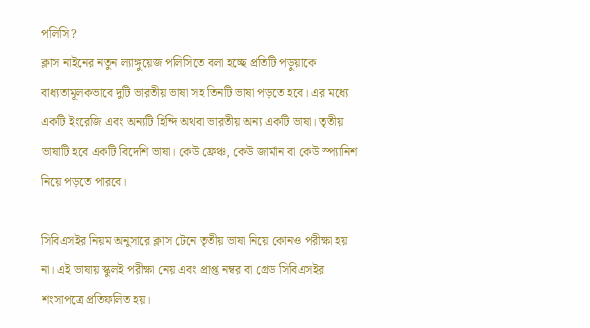পলিসি?
ক্লাস নাইনের নতুন ল্যাঙ্গুয়েজ পলিসিতে বলা হচ্ছে প্রতিটি পড়ুয়াকে বাধ্যতামূলকভাবে দুটি ভারতীয় ভাষা সহ তিনটি ভাষা পড়তে হবে। এর মধ্যে একটি ইংরেজি এবং অন্যটি হিন্দি অথবা ভারতীয় অন্য একটি ভাষা। তৃতীয় ভাষাটি হবে একটি বিদেশি ভাষা। কেউ ফ্রেঞ্চ, কেউ জার্মান বা কেউ স্প্যানিশ নিয়ে পড়তে পারবে।

সিবিএসইর নিয়ম অনুসারে ক্লাস টেনে তৃতীয় ভাষা নিয়ে কোনও পরীক্ষা হয় না। এই ভাষায় স্কুলই পরীক্ষা নেয় এবং প্রাপ্ত নম্বর বা গ্রেড সিবিএসইর শংসাপত্রে প্রতিফলিত হয়।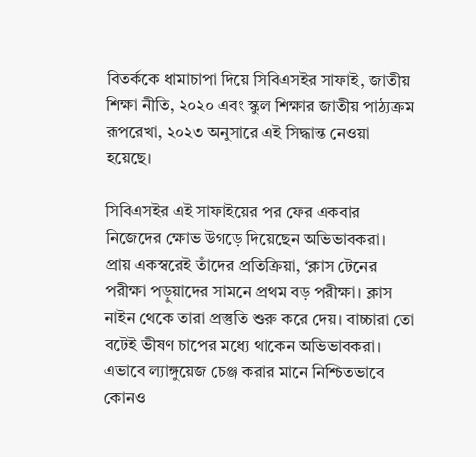বিতর্ককে ধামাচাপা দিয়ে সিবিএসইর সাফাই, জাতীয় শিক্ষা নীতি, ২০২০ এবং স্কুল শিক্ষার জাতীয় পাঠ্যক্রম রূপরেখা, ২০২৩ অনুসারে এই সিদ্ধান্ত নেওয়া হয়েছে।

সিবিএসইর এই সাফাইয়ের পর ফের একবার নিজেদের ক্ষোভ উগড়ে দিয়েছেন অভিভাবকরা। প্রায় একস্বরেই তাঁদের প্রতিক্রিয়া, ‘ক্লাস টেনের পরীক্ষা পড়ুয়াদের সামনে প্রথম বড় পরীক্ষা। ক্লাস নাইন থেকে তারা প্রস্তুতি শুরু করে দেয়। বাচ্চারা তো বটেই ভীষণ চাপের মধ্যে থাকেন অভিভাবকরা। এভাবে ল্যাঙ্গুয়েজ চেঞ্জ করার মানে নিশ্চিতভাবে কোনও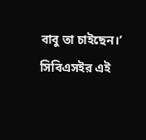বাবু তা চাইছেন।’ সিবিএসইর এই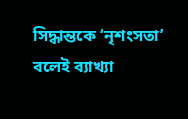সিদ্ধান্তকে ‘নৃশংসতা’ বলেই ব্যাখ্যা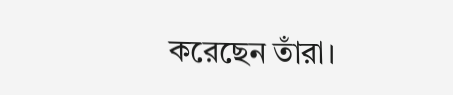করেছেন তাঁরা।